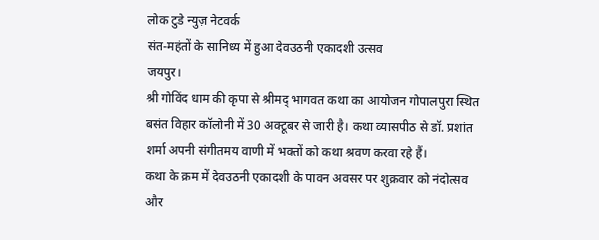लोक टुडे न्युज़ नेटवर्क
संत-महंतों के सानिध्य में हुआ देवउठनी एकादशी उत्सव
जयपुर।
श्री गोविंद धाम की कृपा से श्रीमद् भागवत कथा का आयोजन गोपालपुरा स्थित बसंत विहार कॉलोनी में 30 अक्टूबर से जारी है। कथा व्यासपीठ से डॉ. प्रशांत शर्मा अपनी संगीतमय वाणी में भक्तों को कथा श्रवण करवा रहे हैं।
कथा के क्रम में देवउठनी एकादशी के पावन अवसर पर शुक्रवार को नंदोत्सव और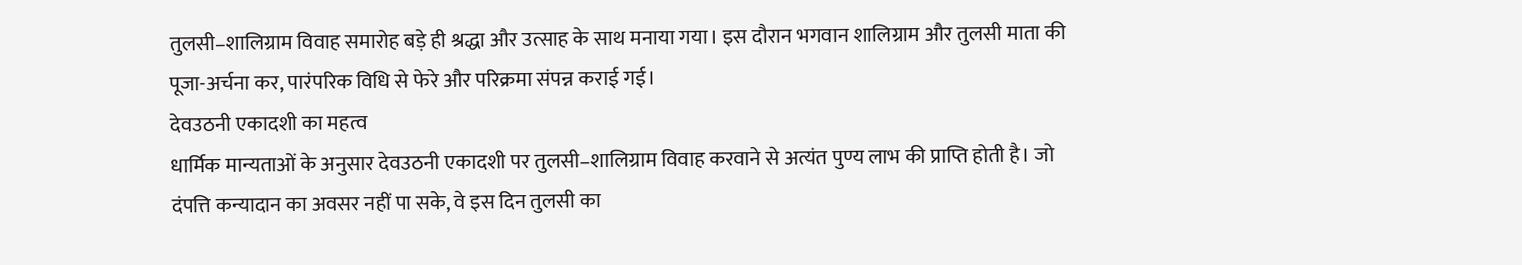तुलसी–शालिग्राम विवाह समारोह बड़े ही श्रद्धा और उत्साह के साथ मनाया गया। इस दौरान भगवान शालिग्राम और तुलसी माता की पूजा-अर्चना कर, पारंपरिक विधि से फेरे और परिक्रमा संपन्न कराई गई।
देवउठनी एकादशी का महत्व
धार्मिक मान्यताओं के अनुसार देवउठनी एकादशी पर तुलसी–शालिग्राम विवाह करवाने से अत्यंत पुण्य लाभ की प्राप्ति होती है। जो दंपत्ति कन्यादान का अवसर नहीं पा सके, वे इस दिन तुलसी का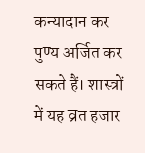कन्यादान कर पुण्य अर्जित कर सकते हैं। शास्त्रों में यह व्रत हजार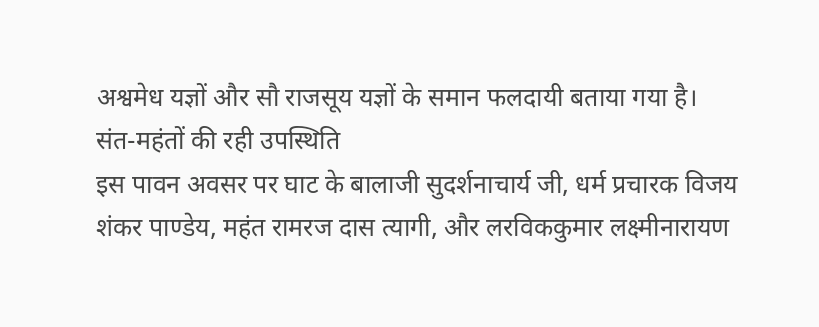अश्वमेध यज्ञों और सौ राजसूय यज्ञों के समान फलदायी बताया गया है।
संत-महंतों की रही उपस्थिति
इस पावन अवसर पर घाट के बालाजी सुदर्शनाचार्य जी, धर्म प्रचारक विजय शंकर पाण्डेय, महंत रामरज दास त्यागी, और लरविककुमार लक्ष्मीनारायण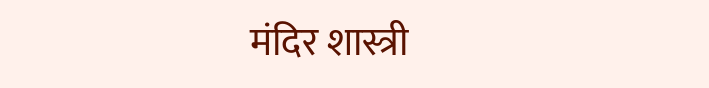मंदिर शास्त्री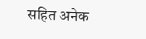सहित अनेक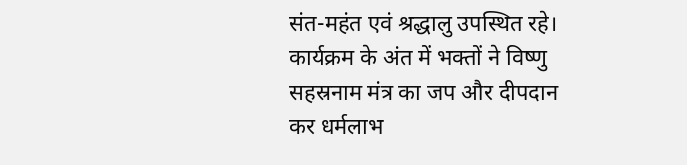संत-महंत एवं श्रद्धालु उपस्थित रहे।
कार्यक्रम के अंत में भक्तों ने विष्णु सहस्रनाम मंत्र का जप और दीपदान कर धर्मलाभ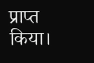प्राप्त किया।